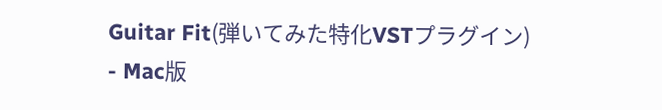Guitar Fit(弾いてみた特化VSTプラグイン)
- Mac版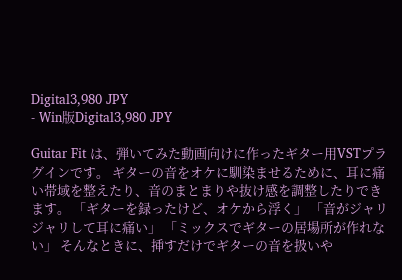Digital3,980 JPY
- Win版Digital3,980 JPY

Guitar Fit は、弾いてみた動画向けに作ったギター用VSTプラグインです。 ギターの音をオケに馴染ませるために、耳に痛い帯域を整えたり、音のまとまりや抜け感を調整したりできます。 「ギターを録ったけど、オケから浮く」 「音がジャリジャリして耳に痛い」 「ミックスでギターの居場所が作れない」 そんなときに、挿すだけでギターの音を扱いや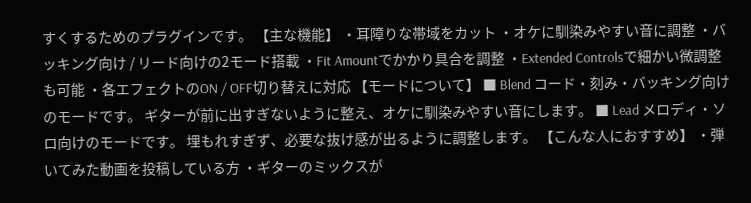すくするためのプラグインです。 【主な機能】 ・耳障りな帯域をカット ・オケに馴染みやすい音に調整 ・バッキング向け / リード向けの2モード搭載 ・Fit Amountでかかり具合を調整 ・Extended Controlsで細かい微調整も可能 ・各エフェクトのON / OFF切り替えに対応 【モードについて】 ■ Blend コード・刻み・バッキング向けのモードです。 ギターが前に出すぎないように整え、オケに馴染みやすい音にします。 ■ Lead メロディ・ソロ向けのモードです。 埋もれすぎず、必要な抜け感が出るように調整します。 【こんな人におすすめ】 ・弾いてみた動画を投稿している方 ・ギターのミックスが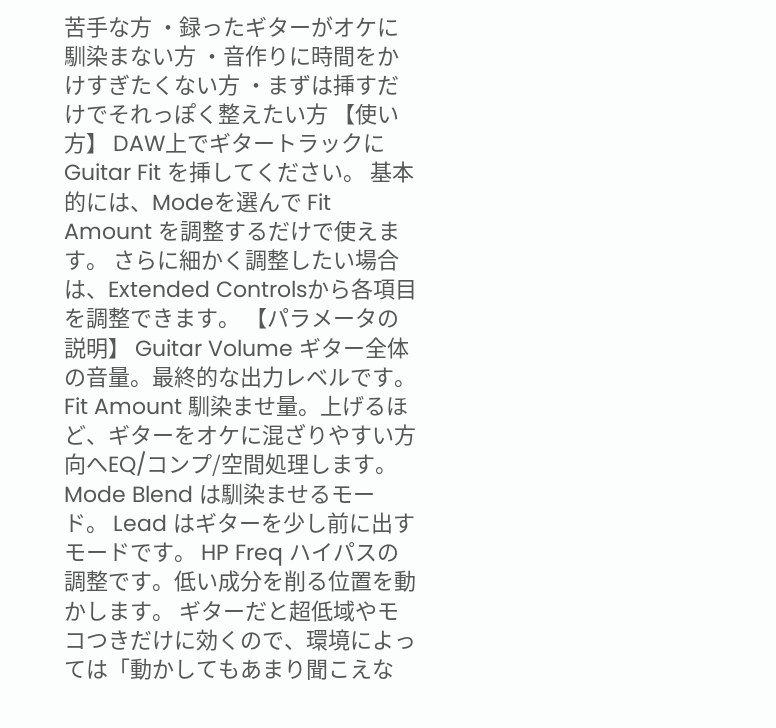苦手な方 ・録ったギターがオケに馴染まない方 ・音作りに時間をかけすぎたくない方 ・まずは挿すだけでそれっぽく整えたい方 【使い方】 DAW上でギタートラックに Guitar Fit を挿してください。 基本的には、Modeを選んで Fit Amount を調整するだけで使えます。 さらに細かく調整したい場合は、Extended Controlsから各項目を調整できます。 【パラメータの説明】 Guitar Volume ギター全体の音量。最終的な出力レベルです。 Fit Amount 馴染ませ量。上げるほど、ギターをオケに混ざりやすい方向へEQ/コンプ/空間処理します。 Mode Blend は馴染ませるモード。 Lead はギターを少し前に出すモードです。 HP Freq ハイパスの調整です。低い成分を削る位置を動かします。 ギターだと超低域やモコつきだけに効くので、環境によっては「動かしてもあまり聞こえな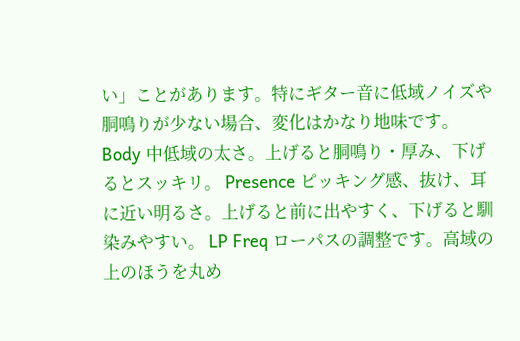い」ことがあります。特にギター音に低域ノイズや胴鳴りが少ない場合、変化はかなり地味です。 Body 中低域の太さ。上げると胴鳴り・厚み、下げるとスッキリ。 Presence ピッキング感、抜け、耳に近い明るさ。上げると前に出やすく、下げると馴染みやすい。 LP Freq ローパスの調整です。高域の上のほうを丸め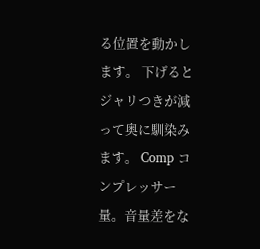る位置を動かします。 下げるとジャリつきが減って奥に馴染みます。 Comp コンプレッサー量。音量差をな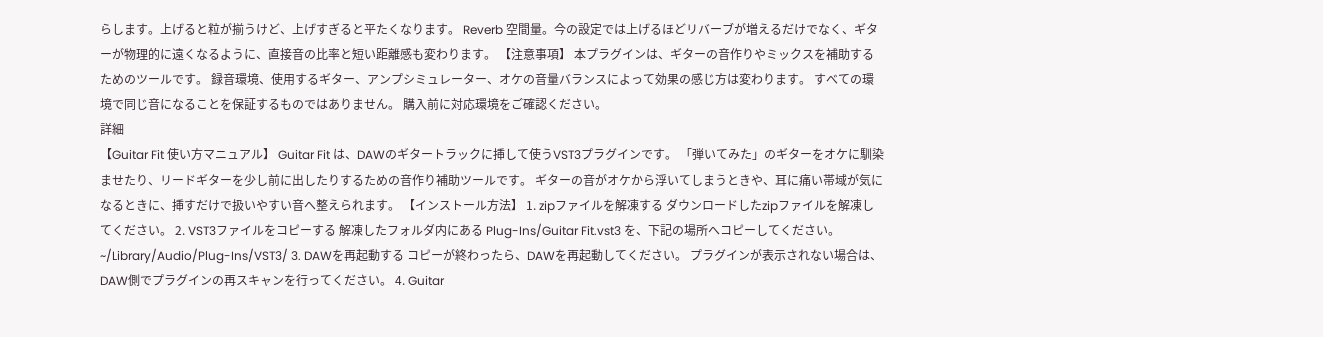らします。上げると粒が揃うけど、上げすぎると平たくなります。 Reverb 空間量。今の設定では上げるほどリバーブが増えるだけでなく、ギターが物理的に遠くなるように、直接音の比率と短い距離感も変わります。 【注意事項】 本プラグインは、ギターの音作りやミックスを補助するためのツールです。 録音環境、使用するギター、アンプシミュレーター、オケの音量バランスによって効果の感じ方は変わります。 すべての環境で同じ音になることを保証するものではありません。 購入前に対応環境をご確認ください。
詳細
【Guitar Fit 使い方マニュアル】 Guitar Fit は、DAWのギタートラックに挿して使うVST3プラグインです。 「弾いてみた」のギターをオケに馴染ませたり、リードギターを少し前に出したりするための音作り補助ツールです。 ギターの音がオケから浮いてしまうときや、耳に痛い帯域が気になるときに、挿すだけで扱いやすい音へ整えられます。 【インストール方法】 1. zipファイルを解凍する ダウンロードしたzipファイルを解凍してください。 2. VST3ファイルをコピーする 解凍したフォルダ内にある Plug-Ins/Guitar Fit.vst3 を、下記の場所へコピーしてください。 ~/Library/Audio/Plug-Ins/VST3/ 3. DAWを再起動する コピーが終わったら、DAWを再起動してください。 プラグインが表示されない場合は、DAW側でプラグインの再スキャンを行ってください。 4. Guitar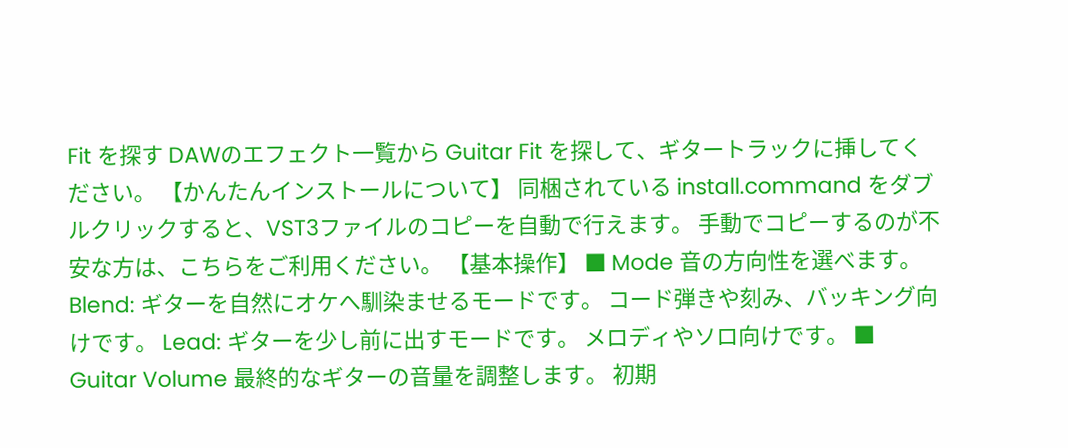Fit を探す DAWのエフェクト一覧から Guitar Fit を探して、ギタートラックに挿してください。 【かんたんインストールについて】 同梱されている install.command をダブルクリックすると、VST3ファイルのコピーを自動で行えます。 手動でコピーするのが不安な方は、こちらをご利用ください。 【基本操作】 ■ Mode 音の方向性を選べます。 Blend: ギターを自然にオケへ馴染ませるモードです。 コード弾きや刻み、バッキング向けです。 Lead: ギターを少し前に出すモードです。 メロディやソロ向けです。 ■ Guitar Volume 最終的なギターの音量を調整します。 初期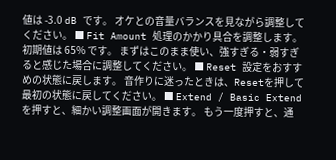値は -3.0 dB です。 オケとの音量バランスを見ながら調整してください。 ■ Fit Amount 処理のかかり具合を調整します。 初期値は 65% です。 まずはこのまま使い、強すぎる・弱すぎると感じた場合に調整してください。 ■ Reset 設定をおすすめの状態に戻します。 音作りに迷ったときは、Resetを押して最初の状態に戻してください。 ■ Extend / Basic Extendを押すと、細かい調整画面が開きます。 もう一度押すと、通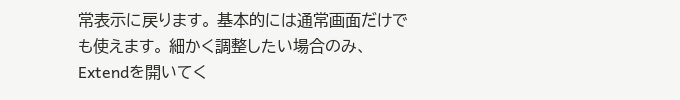常表示に戻ります。 基本的には通常画面だけでも使えます。 細かく調整したい場合のみ、Extendを開いてく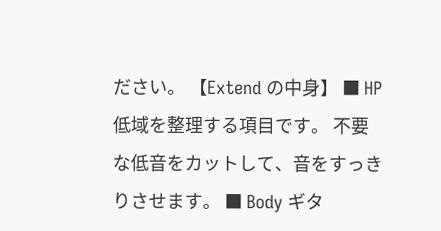ださい。 【Extend の中身】 ■ HP 低域を整理する項目です。 不要な低音をカットして、音をすっきりさせます。 ■ Body ギタ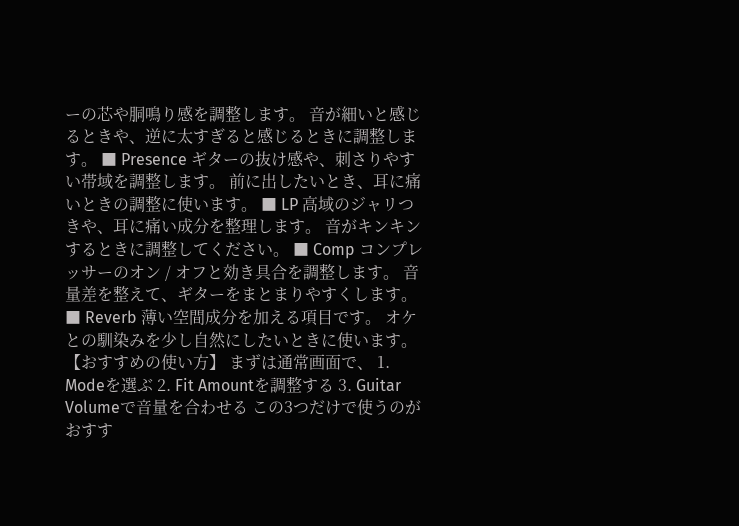ーの芯や胴鳴り感を調整します。 音が細いと感じるときや、逆に太すぎると感じるときに調整します。 ■ Presence ギターの抜け感や、刺さりやすい帯域を調整します。 前に出したいとき、耳に痛いときの調整に使います。 ■ LP 高域のジャリつきや、耳に痛い成分を整理します。 音がキンキンするときに調整してください。 ■ Comp コンプレッサーのオン / オフと効き具合を調整します。 音量差を整えて、ギターをまとまりやすくします。 ■ Reverb 薄い空間成分を加える項目です。 オケとの馴染みを少し自然にしたいときに使います。 【おすすめの使い方】 まずは通常画面で、 1. Modeを選ぶ 2. Fit Amountを調整する 3. Guitar Volumeで音量を合わせる この3つだけで使うのがおすす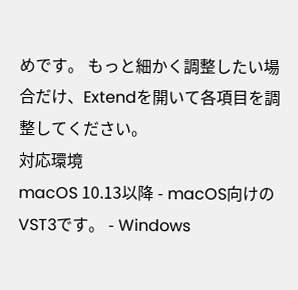めです。 もっと細かく調整したい場合だけ、Extendを開いて各項目を調整してください。
対応環境
macOS 10.13以降 - macOS向けのVST3です。 - Windows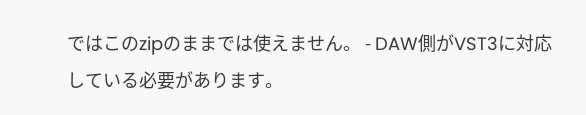ではこのzipのままでは使えません。 - DAW側がVST3に対応している必要があります。